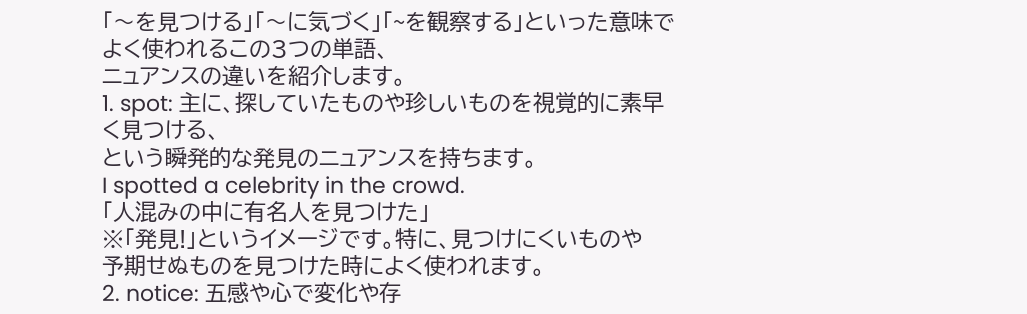「〜を見つける」「〜に気づく」「~を観察する」といった意味でよく使われるこの3つの単語、
ニュアンスの違いを紹介します。
1. spot: 主に、探していたものや珍しいものを視覚的に素早く見つける、
という瞬発的な発見のニュアンスを持ちます。
I spotted a celebrity in the crowd.
「人混みの中に有名人を見つけた」
※「発見!」というイメージです。特に、見つけにくいものや
予期せぬものを見つけた時によく使われます。
2. notice: 五感や心で変化や存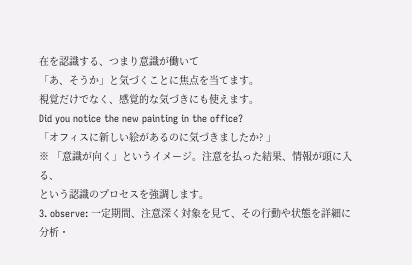在を認識する、つまり意識が働いて
「あ、そうか」と気づくことに焦点を当てます。
視覚だけでなく、感覚的な気づきにも使えます。
Did you notice the new painting in the office?
「オフィスに新しい絵があるのに気づきましたか? 」
※ 「意識が向く」というイメージ。注意を払った結果、情報が頭に入る、
という認識のプロセスを強調します。
3. observe: 一定期間、注意深く対象を見て、その行動や状態を詳細に
分析・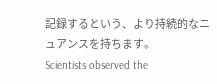記録するという、より持続的なニュアンスを持ちます。
Scientists observed the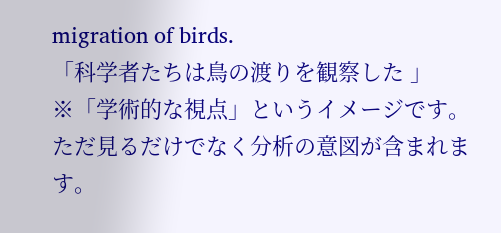migration of birds.
「科学者たちは鳥の渡りを観察した 」
※「学術的な視点」というイメージです。ただ見るだけでなく分析の意図が含まれます。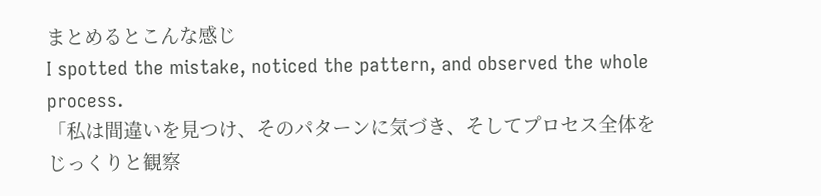まとめるとこんな感じ
I spotted the mistake, noticed the pattern, and observed the whole process.
「私は間違いを見つけ、そのパターンに気づき、そしてプロセス全体をじっくりと観察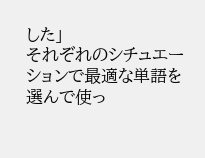した」
それぞれのシチュエーションで最適な単語を選んで使っ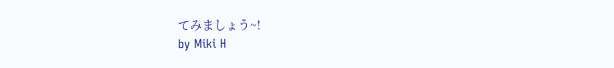てみましょう~!
by Miki H